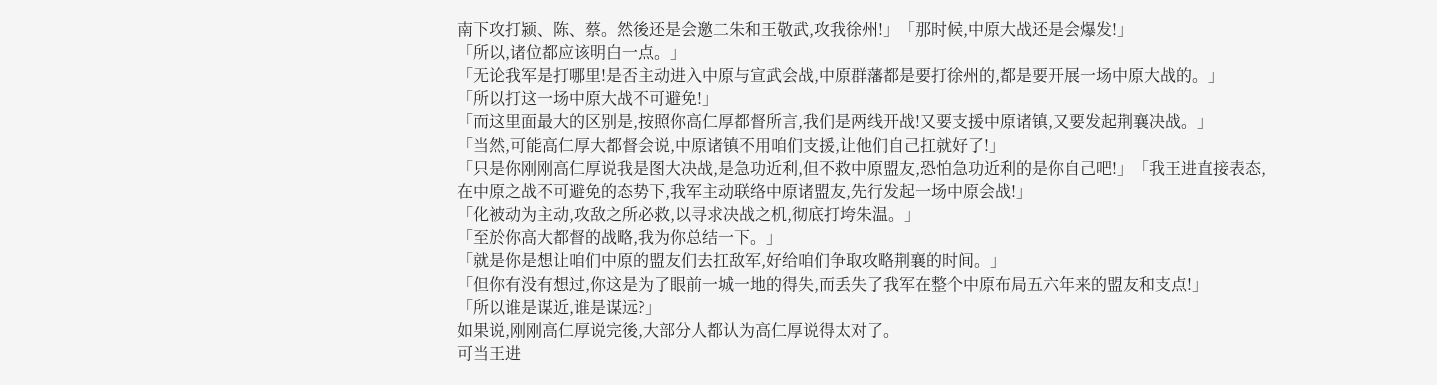南下攻打颍、陈、蔡。然後还是会邀二朱和王敬武,攻我徐州!」「那时候,中原大战还是会爆发!」
「所以,诸位都应该明白一点。」
「无论我军是打哪里!是否主动进入中原与宣武会战,中原群藩都是要打徐州的,都是要开展一场中原大战的。」
「所以打这一场中原大战不可避免!」
「而这里面最大的区别是,按照你高仁厚都督所言,我们是两线开战!又要支援中原诸镇,又要发起荆襄决战。」
「当然,可能高仁厚大都督会说,中原诸镇不用咱们支援,让他们自己扛就好了!」
「只是你刚刚高仁厚说我是图大决战,是急功近利,但不救中原盟友,恐怕急功近利的是你自己吧!」「我王进直接表态,在中原之战不可避免的态势下,我军主动联络中原诸盟友,先行发起一场中原会战!」
「化被动为主动,攻敌之所必救,以寻求决战之机,彻底打垮朱温。」
「至於你高大都督的战略,我为你总结一下。」
「就是你是想让咱们中原的盟友们去扛敌军,好给咱们争取攻略荆襄的时间。」
「但你有没有想过,你这是为了眼前一城一地的得失,而丢失了我军在整个中原布局五六年来的盟友和支点!」
「所以谁是谋近,谁是谋远?」
如果说,刚刚高仁厚说完後,大部分人都认为高仁厚说得太对了。
可当王进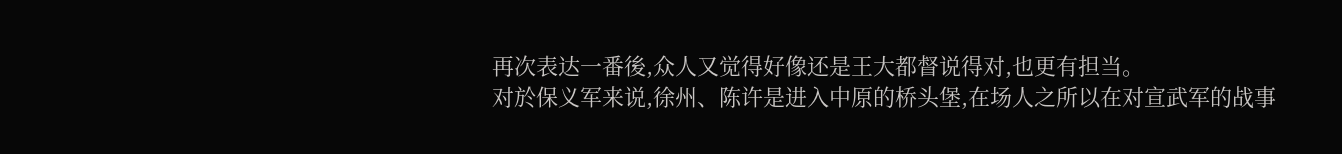再次表达一番後,众人又觉得好像还是王大都督说得对,也更有担当。
对於保义军来说,徐州、陈许是进入中原的桥头堡,在场人之所以在对宣武军的战事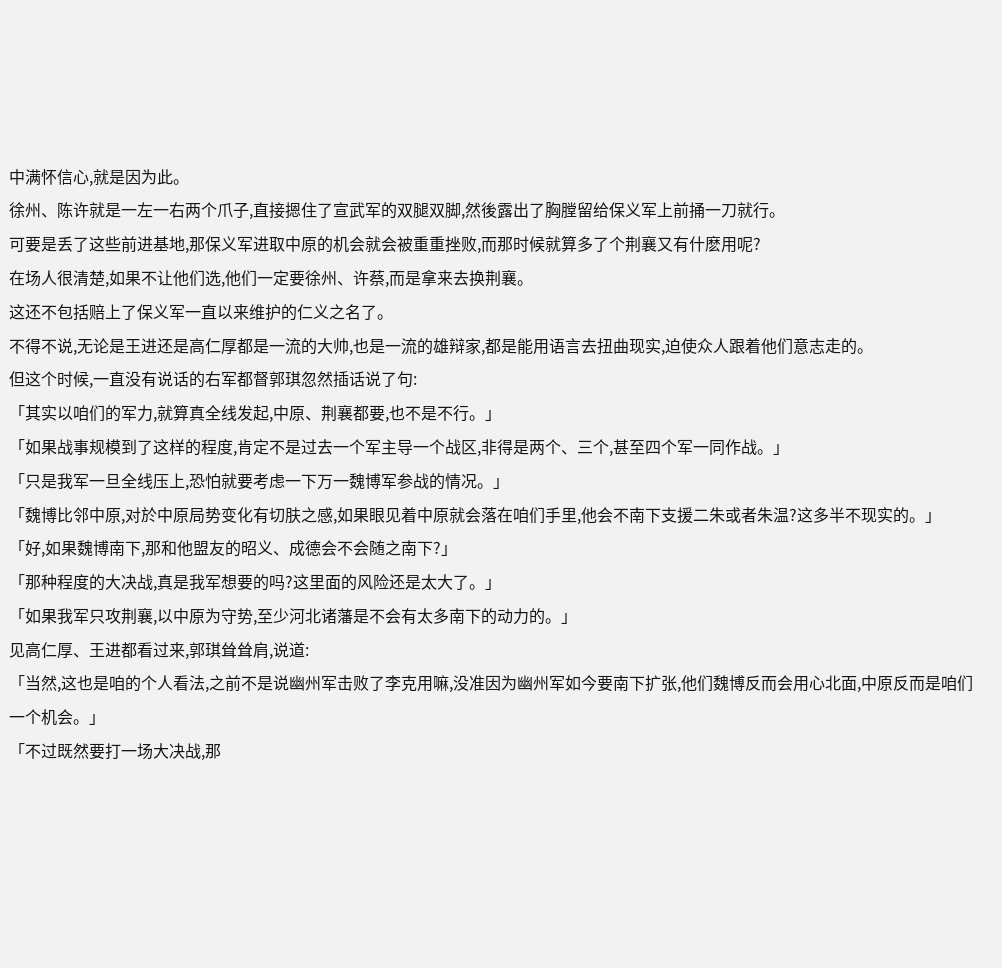中满怀信心,就是因为此。
徐州、陈许就是一左一右两个爪子,直接摁住了宣武军的双腿双脚,然後露出了胸膛留给保义军上前捅一刀就行。
可要是丢了这些前进基地,那保义军进取中原的机会就会被重重挫败,而那时候就算多了个荆襄又有什麽用呢?
在场人很清楚,如果不让他们选,他们一定要徐州、许蔡,而是拿来去换荆襄。
这还不包括赔上了保义军一直以来维护的仁义之名了。
不得不说,无论是王进还是高仁厚都是一流的大帅,也是一流的雄辩家,都是能用语言去扭曲现实,迫使众人跟着他们意志走的。
但这个时候,一直没有说话的右军都督郭琪忽然插话说了句:
「其实以咱们的军力,就算真全线发起,中原、荆襄都要,也不是不行。」
「如果战事规模到了这样的程度,肯定不是过去一个军主导一个战区,非得是两个、三个,甚至四个军一同作战。」
「只是我军一旦全线压上,恐怕就要考虑一下万一魏博军参战的情况。」
「魏博比邻中原,对於中原局势变化有切肤之感,如果眼见着中原就会落在咱们手里,他会不南下支援二朱或者朱温?这多半不现实的。」
「好,如果魏博南下,那和他盟友的昭义、成德会不会随之南下?」
「那种程度的大决战,真是我军想要的吗?这里面的风险还是太大了。」
「如果我军只攻荆襄,以中原为守势,至少河北诸藩是不会有太多南下的动力的。」
见高仁厚、王进都看过来,郭琪耸耸肩,说道:
「当然,这也是咱的个人看法,之前不是说幽州军击败了李克用嘛,没准因为幽州军如今要南下扩张,他们魏博反而会用心北面,中原反而是咱们一个机会。」
「不过既然要打一场大决战,那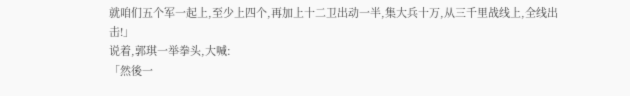就咱们五个军一起上,至少上四个,再加上十二卫出动一半,集大兵十万,从三千里战线上,全线出击!」
说着,郭琪一举拳头,大喊:
「然後一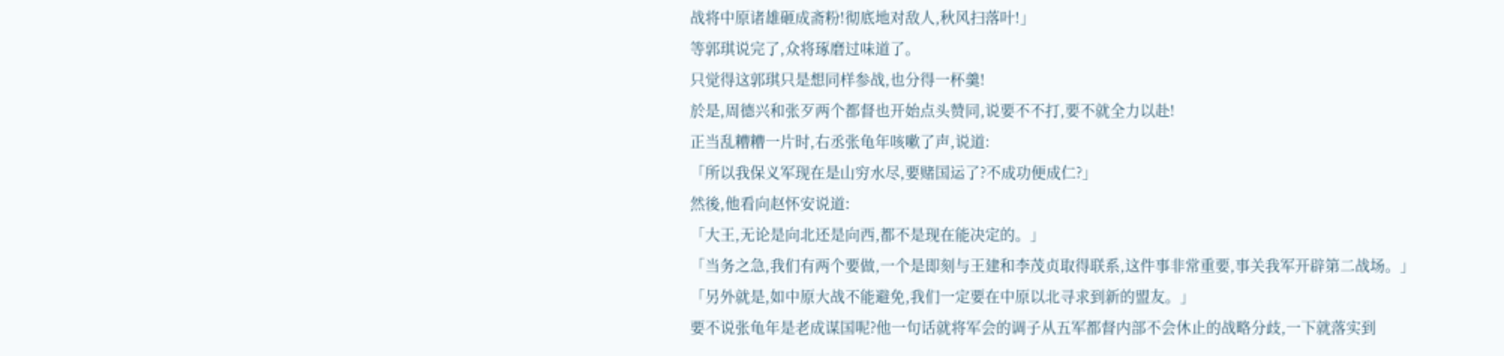战将中原诸雄砸成斋粉!彻底地对敌人,秋风扫落叶!」
等郭琪说完了,众将琢磨过味道了。
只觉得这郭琪只是想同样参战,也分得一杯羹!
於是,周德兴和张歹两个都督也开始点头赞同,说要不不打,要不就全力以赴!
正当乱糟糟一片时,右丞张龟年咳嗽了声,说道:
「所以我保义军现在是山穷水尽,要赌国运了?不成功便成仁?」
然後,他看向赵怀安说道:
「大王,无论是向北还是向西,都不是现在能决定的。」
「当务之急,我们有两个要做,一个是即刻与王建和李茂贞取得联系,这件事非常重要,事关我军开辟第二战场。」
「另外就是,如中原大战不能避免,我们一定要在中原以北寻求到新的盟友。」
要不说张龟年是老成谋国呢?他一句话就将军会的调子从五军都督内部不会休止的战略分歧,一下就落实到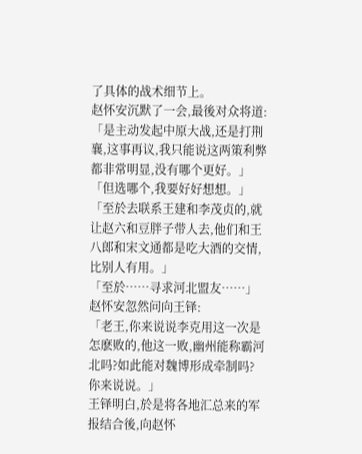了具体的战术细节上。
赵怀安沉默了一会,最後对众将道:
「是主动发起中原大战,还是打荆襄,这事再议,我只能说这两策利弊都非常明显,没有哪个更好。」「但选哪个,我要好好想想。」
「至於去联系王建和李茂贞的,就让赵六和豆胖子带人去,他们和王八郎和宋文通都是吃大酒的交情,比别人有用。」
「至於……寻求河北盟友……」
赵怀安忽然问向王铎:
「老王,你来说说李克用这一次是怎麽败的,他这一败,幽州能称霸河北吗?如此能对魏博形成牵制吗?你来说说。」
王铎明白,於是将各地汇总来的军报结合後,向赵怀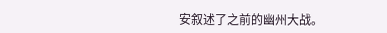安叙述了之前的幽州大战。